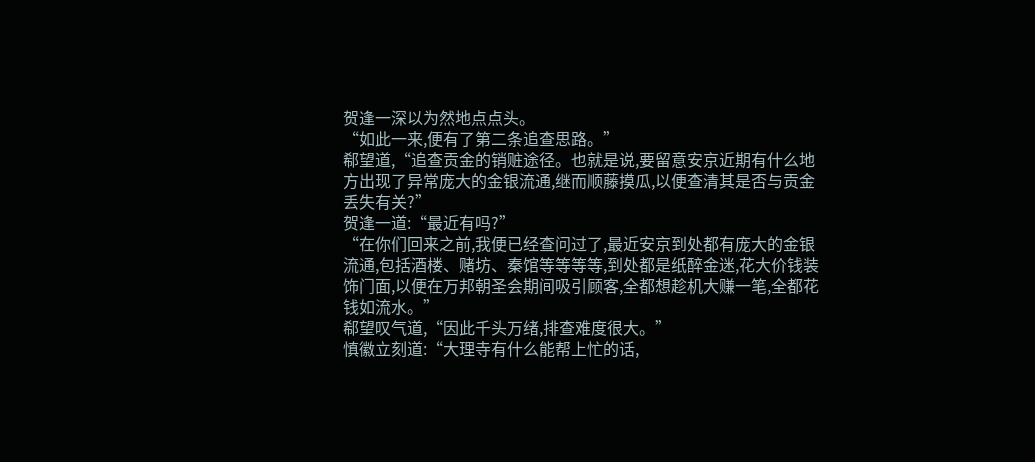贺逢一深以为然地点点头。
“如此一来,便有了第二条追查思路。”
郗望道,“追查贡金的销赃途径。也就是说,要留意安京近期有什么地方出现了异常庞大的金银流通,继而顺藤摸瓜,以便查清其是否与贡金丢失有关?”
贺逢一道:“最近有吗?”
“在你们回来之前,我便已经查问过了,最近安京到处都有庞大的金银流通,包括酒楼、赌坊、秦馆等等等等,到处都是纸醉金迷,花大价钱装饰门面,以便在万邦朝圣会期间吸引顾客,全都想趁机大赚一笔,全都花钱如流水。”
郗望叹气道,“因此千头万绪,排查难度很大。”
慎徽立刻道:“大理寺有什么能帮上忙的话,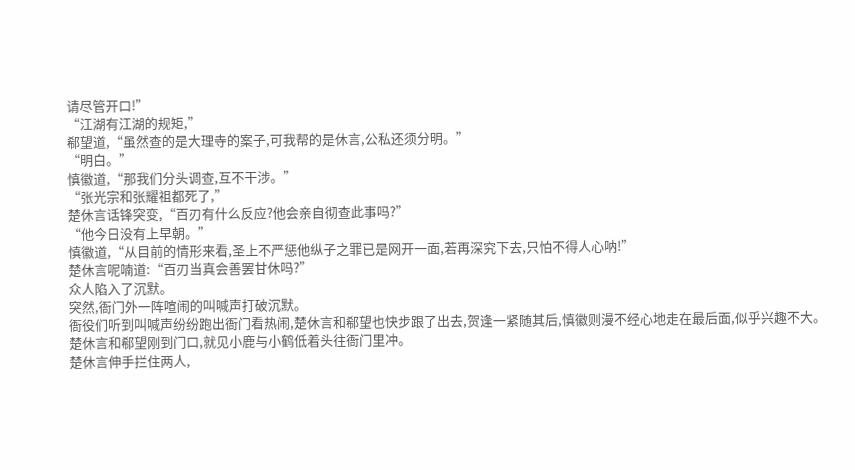请尽管开口!”
“江湖有江湖的规矩,”
郗望道,“虽然查的是大理寺的案子,可我帮的是休言,公私还须分明。”
“明白。”
慎徽道,“那我们分头调查,互不干涉。”
“张光宗和张耀祖都死了,”
楚休言话锋突变,“百刃有什么反应?他会亲自彻查此事吗?”
“他今日没有上早朝。”
慎徽道,“从目前的情形来看,圣上不严惩他纵子之罪已是网开一面,若再深究下去,只怕不得人心呐!”
楚休言呢喃道:“百刃当真会善罢甘休吗?”
众人陷入了沉默。
突然,衙门外一阵喧闹的叫喊声打破沉默。
衙役们听到叫喊声纷纷跑出衙门看热闹,楚休言和郗望也快步跟了出去,贺逢一紧随其后,慎徽则漫不经心地走在最后面,似乎兴趣不大。
楚休言和郗望刚到门口,就见小鹿与小鹤低着头往衙门里冲。
楚休言伸手拦住两人,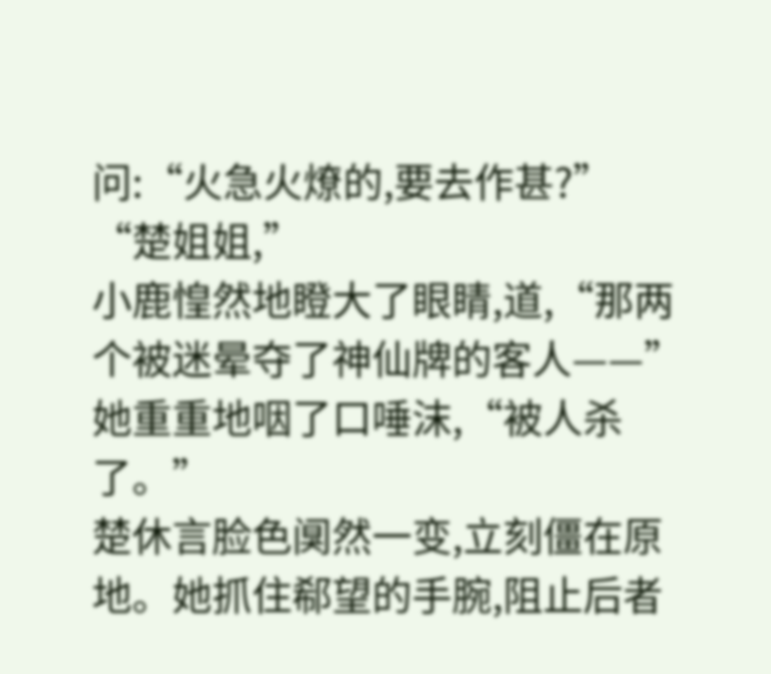问:“火急火燎的,要去作甚?”
“楚姐姐,”
小鹿惶然地瞪大了眼睛,道,“那两个被迷晕夺了神仙牌的客人——”
她重重地咽了口唾沫,“被人杀了。”
楚休言脸色阒然一变,立刻僵在原地。她抓住郗望的手腕,阻止后者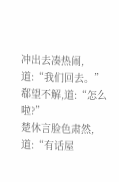冲出去凑热闹,道:“我们回去。”
郗望不解,道:“怎么啦?”
楚休言脸色肃然,道:“有话屋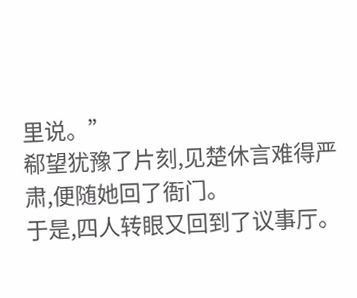里说。”
郗望犹豫了片刻,见楚休言难得严肃,便随她回了衙门。
于是,四人转眼又回到了议事厅。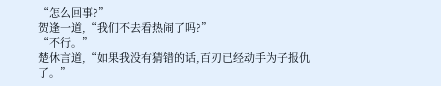“怎么回事?”
贺逢一道,“我们不去看热闹了吗?”
“不行。”
楚休言道,“如果我没有猜错的话,百刃已经动手为子报仇了。”